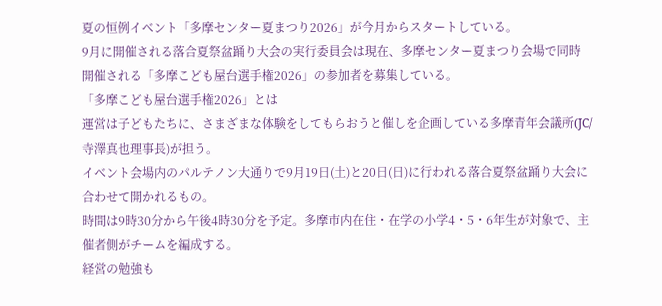夏の恒例イベント「多摩センター夏まつり2026」が今月からスタートしている。
9月に開催される落合夏祭盆踊り大会の実行委員会は現在、多摩センター夏まつり会場で同時開催される「多摩こども屋台選手権2026」の参加者を募集している。
「多摩こども屋台選手権2026」とは
運営は子どもたちに、さまざまな体験をしてもらおうと催しを企画している多摩青年会議所(JC/寺澤真也理事長)が担う。
イベント会場内のパルテノン大通りで9月19日(土)と20日(日)に行われる落合夏祭盆踊り大会に合わせて開かれるもの。
時間は9時30分から午後4時30分を予定。多摩市内在住・在学の小学4・5・6年生が対象で、主催者側がチームを編成する。
経営の勉強も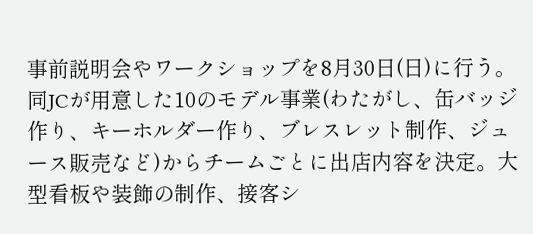事前説明会やワークショップを8月30日(日)に行う。同JCが用意した10のモデル事業(わたがし、缶バッジ作り、キーホルダー作り、ブレスレット制作、ジュース販売など)からチームごとに出店内容を決定。大型看板や装飾の制作、接客シ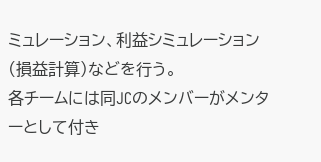ミュレーション、利益シミュレーション(損益計算)などを行う。
各チームには同JCのメンバーがメンターとして付き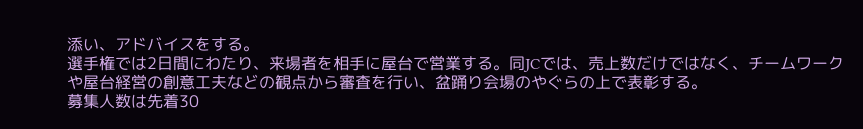添い、アドバイスをする。
選手権では2日間にわたり、来場者を相手に屋台で営業する。同JCでは、売上数だけではなく、チームワークや屋台経営の創意工夫などの観点から審査を行い、盆踊り会場のやぐらの上で表彰する。
募集人数は先着30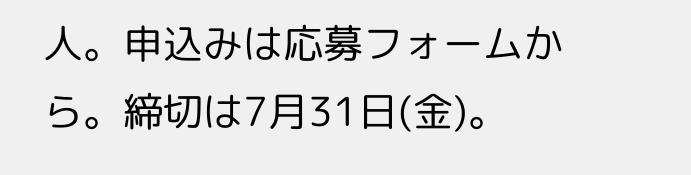人。申込みは応募フォームから。締切は7月31日(金)。